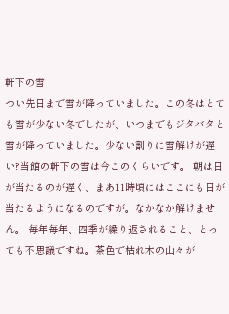軒下の雪
つい先日まで雪が降っていました。この冬はとても雪が少ない冬でしたが、いつまでもジタバタと雪が降っていました。少ない割りに雪解けが遅い?当館の軒下の雪は今このくらいです。 朝は日が当たるのが遅く、まあ11時頃にはここにも日が当たるようになるのですが。なかなか解けません。 毎年毎年、四季が繰り返されること、とっても不思議ですね。茶色で枯れ木の山々が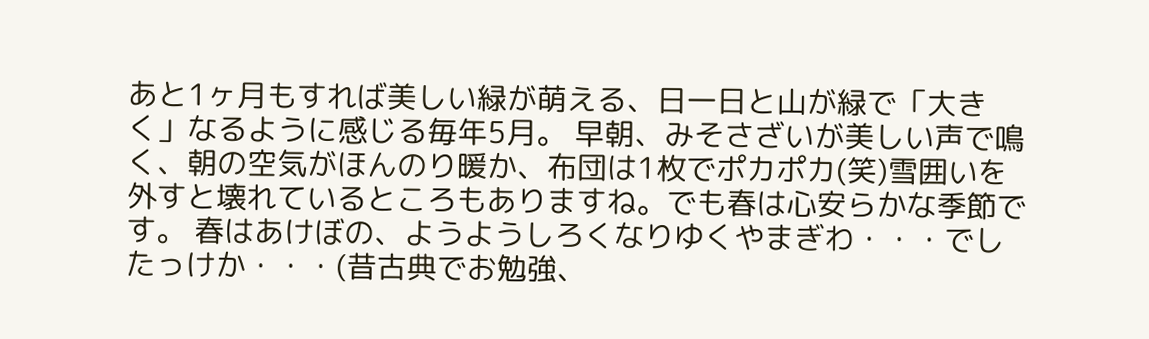あと1ヶ月もすれば美しい緑が萌える、日一日と山が緑で「大きく」なるように感じる毎年5月。 早朝、みそさざいが美しい声で鳴く、朝の空気がほんのり暖か、布団は1枚でポカポカ(笑)雪囲いを外すと壊れているところもありますね。でも春は心安らかな季節です。 春はあけぼの、ようようしろくなりゆくやまぎわ・・・でしたっけか・・・(昔古典でお勉強、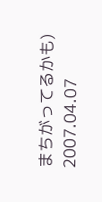まちがってるかも)
2007.04.07